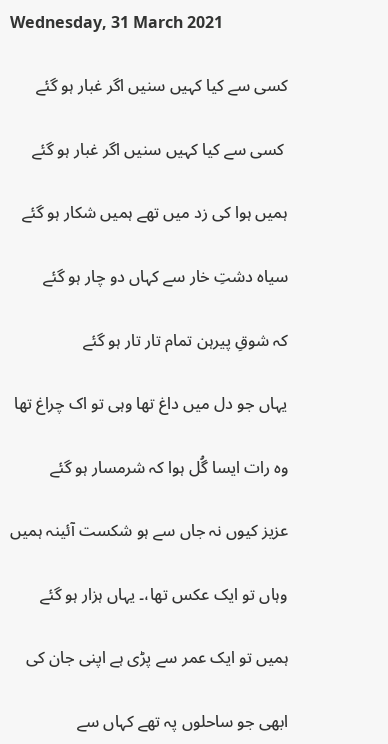Wednesday, 31 March 2021

کسی سے کیا کہیں سنیں اگر غبار ہو گئے

 کسی سے کیا کہیں سنیں اگر غبار ہو گئے

ہمیں ہوا کی زد میں تھے ہمیں شکار ہو گئے

سیاہ دشتِ خار سے کہاں دو چار ہو گئے

کہ شوقِ پیرہن تمام تار تار ہو گئے

یہاں جو دل میں داغ تھا وہی تو اک چراغ تھا

وہ رات ایسا گُل ہوا کہ شرمسار ہو گئے

عزیز کیوں نہ جاں سے ہو شکست آئینہ ہمیں

وہاں تو ایک عکس تھا،۔ یہاں ہزار ہو گئے

ہمیں تو ایک عمر سے پڑی ہے اپنی جان کی

ابھی جو ساحلوں پہ تھے کہاں سے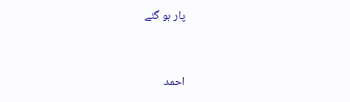پار ہو گئے


احمد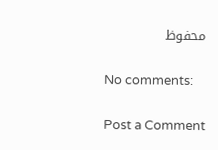محفوظ

No comments:

Post a Comment